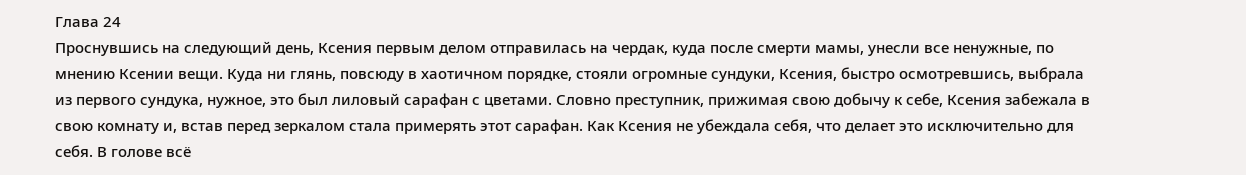Глава 24
Проснувшись на следующий день, Ксения первым делом отправилась на чердак, куда после смерти мамы, унесли все ненужные, по мнению Ксении вещи. Куда ни глянь, повсюду в хаотичном порядке, стояли огромные сундуки, Ксения, быстро осмотревшись, выбрала из первого сундука, нужное, это был лиловый сарафан с цветами. Словно преступник, прижимая свою добычу к себе, Ксения забежала в свою комнату и, встав перед зеркалом стала примерять этот сарафан. Как Ксения не убеждала себя, что делает это исключительно для себя. В голове всё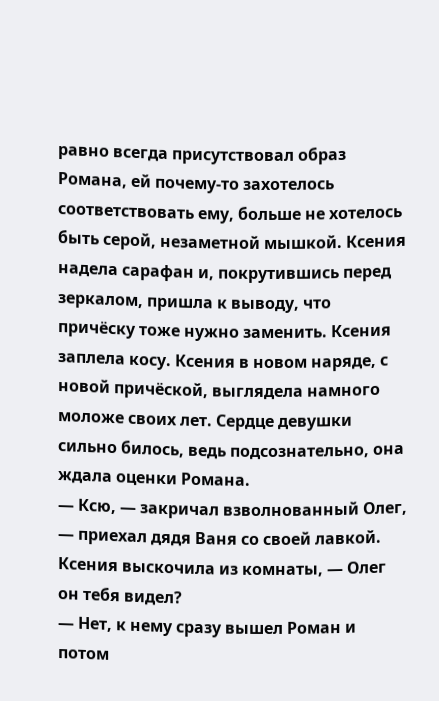равно всегда присутствовал образ Романа, ей почему-то захотелось соответствовать ему, больше не хотелось быть серой, незаметной мышкой. Ксения надела сарафан и, покрутившись перед зеркалом, пришла к выводу, что причёску тоже нужно заменить. Ксения заплела косу. Ксения в новом наряде, с новой причёской, выглядела намного моложе своих лет. Сердце девушки сильно билось, ведь подсознательно, она ждала оценки Романа.
— Ксю, — закричал взволнованный Олег, — приехал дядя Ваня со своей лавкой.
Ксения выскочила из комнаты, — Олег он тебя видел?
— Нет, к нему сразу вышел Роман и потом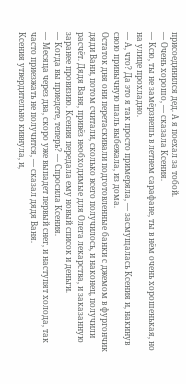присоединился дед. А я поехал за тобой.
— Очень хорошо, — сказала Ксения.
— Ксю, ты не замёрзнешь в летнем сарафане, ты в нём очень хорошенькая, но на улице прохладно.
— А, что? Да это я так просто примеряла, — засмущалась Ксения и, накинув свою привычную шаль выбежала, из дома.
Остаток дня они перетаскивали подготовленные банки с джемом в фургончик дяди Вани, потом считали, сколько всего получилось, и наконец, получили расчёт. Дядя Ваня, привёз необходимые для Олега лекарства, и заказанную заранее провизию. Ксения передала ему новый список и деньги.
— Когда вы приедете, теперь? — Спросила Ксения.
— Месяца через два, скоро уже выпадет первый снег, и наступят холода, так часто приезжать не получится, — сказал дядя Ваня.
Ксения утвердительно кивнула, и,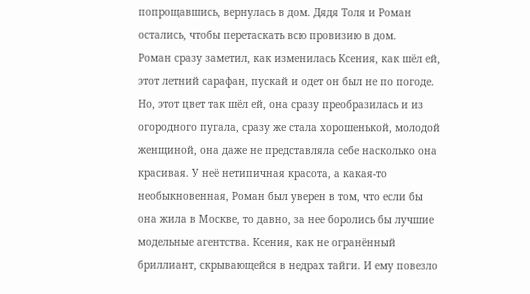попрощавшись, вернулась в дом. Дядя Толя и Роман остались, чтобы перетаскать всю провизию в дом.
Роман сразу заметил, как изменилась Ксения, как шёл ей, этот летний сарафан, пускай и одет он был не по погоде. Но, этот цвет так шёл ей, она сразу преобразилась и из огородного пугала, сразу же стала хорошенькой, молодой женщиной, она даже не представляла себе насколько она красивая. У неё нетипичная красота, а какая-то необыкновенная, Роман был уверен в том, что если бы она жила в Москве, то давно, за нее боролись бы лучшие модельные агентства. Ксения, как не огранённый бриллиант, скрывающейся в недрах тайги. И ему повезло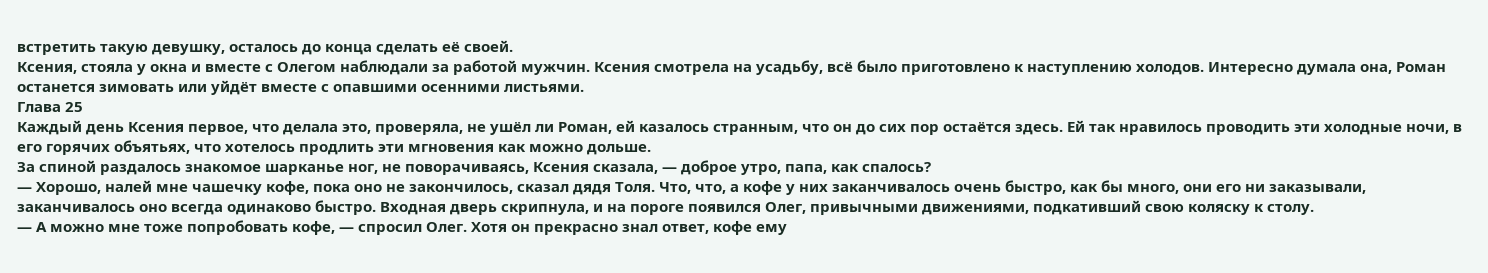встретить такую девушку, осталось до конца сделать её своей.
Ксения, стояла у окна и вместе с Олегом наблюдали за работой мужчин. Ксения смотрела на усадьбу, всё было приготовлено к наступлению холодов. Интересно думала она, Роман останется зимовать или уйдёт вместе с опавшими осенними листьями.
Глава 25
Каждый день Ксения первое, что делала это, проверяла, не ушёл ли Роман, ей казалось странным, что он до сих пор остаётся здесь. Ей так нравилось проводить эти холодные ночи, в его горячих объятьях, что хотелось продлить эти мгновения как можно дольше.
За спиной раздалось знакомое шарканье ног, не поворачиваясь, Ксения сказала, — доброе утро, папа, как спалось?
— Хорошо, налей мне чашечку кофе, пока оно не закончилось, сказал дядя Толя. Что, что, а кофе у них заканчивалось очень быстро, как бы много, они его ни заказывали, заканчивалось оно всегда одинаково быстро. Входная дверь скрипнула, и на пороге появился Олег, привычными движениями, подкативший свою коляску к столу.
— А можно мне тоже попробовать кофе, — спросил Олег. Хотя он прекрасно знал ответ, кофе ему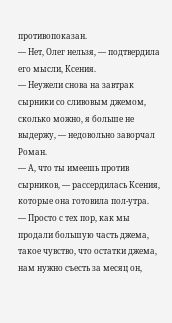противопоказан.
— Нет, Олег нельзя, — подтвердила его мысли, Ксения.
— Неужели снова на завтрак сырники со сливовым джемом, сколько можно, я больше не выдержу, — недовольно заворчал Роман.
— А, что ты имеешь против сырников, — рассердилась Ксения, которые она готовила пол-утра.
— Просто с тех пор, как мы продали большую часть джема, такое чувство, что остатки джема, нам нужно съесть за месяц он,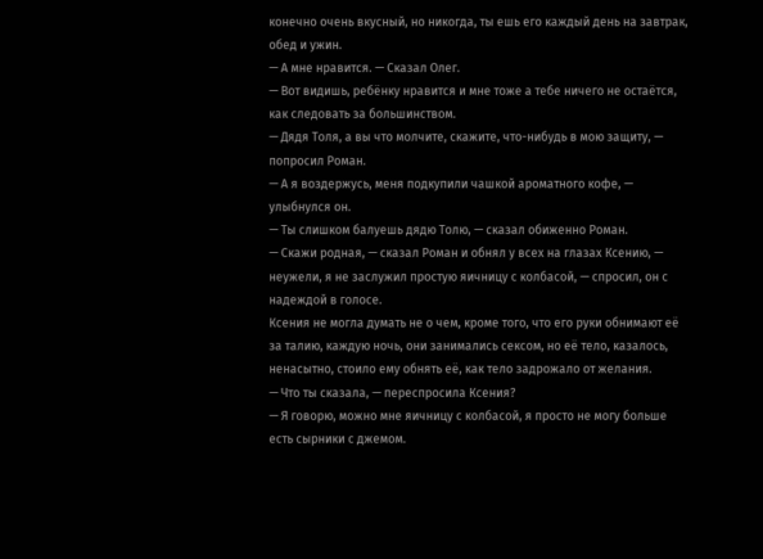конечно очень вкусный, но никогда, ты ешь его каждый день на завтрак, обед и ужин.
— А мне нравится. — Сказал Олег.
— Вот видишь, ребёнку нравится и мне тоже а тебе ничего не остаётся, как следовать за большинством.
— Дядя Толя, а вы что молчите, скажите, что-нибудь в мою защиту, — попросил Роман.
— А я воздержусь, меня подкупили чашкой ароматного кофе, — улыбнулся он.
— Ты слишком балуешь дядю Толю, — сказал обиженно Роман.
— Скажи родная, — сказал Роман и обнял у всех на глазах Ксению, — неужели, я не заслужил простую яичницу с колбасой, — спросил, он с надеждой в голосе.
Ксения не могла думать не о чем, кроме того, что его руки обнимают её за талию, каждую ночь, они занимались сексом, но её тело, казалось, ненасытно, стоило ему обнять её, как тело задрожало от желания.
— Что ты сказала, — переспросила Ксения?
— Я говорю, можно мне яичницу с колбасой, я просто не могу больше есть сырники с джемом.